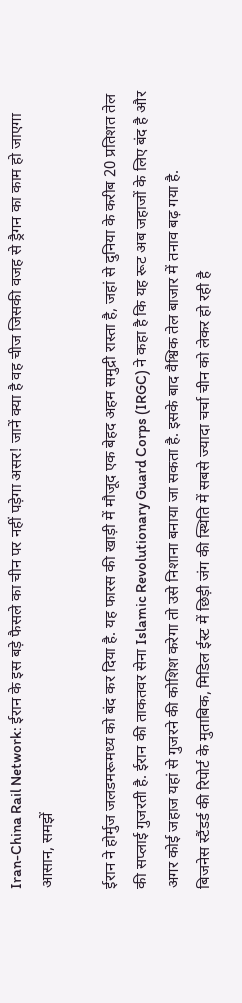Iran-China Rail Network: ईरान के इस बड़े फैसले का चीन पर नहीं पड़ेगा असर! जानें क्या है वह चीज जिसकी वजह से ड्रैगन का काम हो जाएगा आसान, समझें

ईरान ने होर्मुज जलडमरूमध्य को बंद कर दिया है. यह फारस की खाड़ी में मौजूद एक बेहद अहम समुद्री रास्ता है, जहां से दुनिया के करीब 20 प्रतिशत तेल की सप्लाई गुजरती है. ईरान की ताकतवर सेना Islamic Revolutionary Guard Corps (IRGC) ने कहा है कि यह रूट अब जहाजों के लिए बंद है और अगर कोई जहाज यहां से गुजरने की कोशिश करेगा तो उसे निशाना बनाया जा सकता है. इसके बाद वैश्विक तेल बाजार में तनाव बढ़ गया है.
बिजनेस स्टैंडर्ड की रिपोर्ट के मुताबिक, मिडिल ईस्ट में छिड़ी जंग की स्थिति में सबसे ज्यादा चर्चा चीन को लेकर हो रही है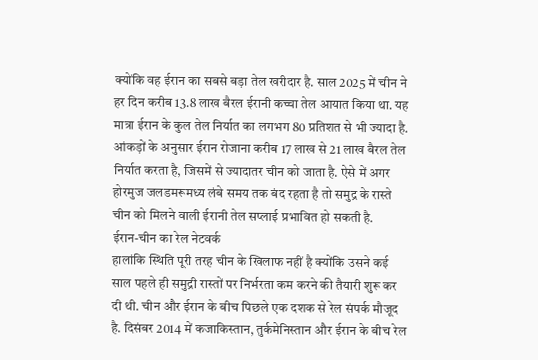क्योंकि वह ईरान का सबसे बड़ा तेल खरीदार है. साल 2025 में चीन ने हर दिन करीब 13.8 लाख बैरल ईरानी कच्चा तेल आयात किया था. यह मात्रा ईरान के कुल तेल निर्यात का लगभग 80 प्रतिशत से भी ज्यादा है. आंकड़ों के अनुसार ईरान रोजाना करीब 17 लाख से 21 लाख बैरल तेल निर्यात करता है, जिसमें से ज्यादातर चीन को जाता है. ऐसे में अगर होरमुज जलडमरूमध्य लंबे समय तक बंद रहता है तो समुद्र के रास्ते चीन को मिलने वाली ईरानी तेल सप्लाई प्रभावित हो सकती है.
ईरान-चीन का रेल नेटवर्क
हालांकि स्थिति पूरी तरह चीन के खिलाफ नहीं है क्योंकि उसने कई साल पहले ही समुद्री रास्तों पर निर्भरता कम करने की तैयारी शुरू कर दी थी. चीन और ईरान के बीच पिछले एक दशक से रेल संपर्क मौजूद है. दिसंबर 2014 में कजाकिस्तान, तुर्कमेनिस्तान और ईरान के बीच रेल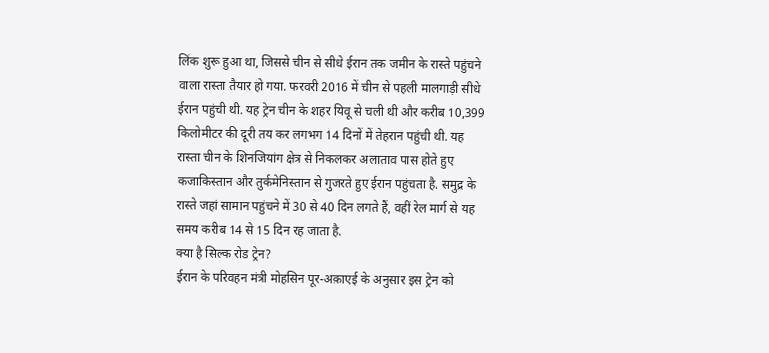लिंक शुरू हुआ था, जिससे चीन से सीधे ईरान तक जमीन के रास्ते पहुंचने वाला रास्ता तैयार हो गया. फरवरी 2016 में चीन से पहली मालगाड़ी सीधे ईरान पहुंची थी. यह ट्रेन चीन के शहर यिवू से चली थी और करीब 10,399 किलोमीटर की दूरी तय कर लगभग 14 दिनों में तेहरान पहुंची थी. यह रास्ता चीन के शिनजियांग क्षेत्र से निकलकर अलाताव पास होते हुए कजाकिस्तान और तुर्कमेनिस्तान से गुजरते हुए ईरान पहुंचता है. समुद्र के रास्ते जहां सामान पहुंचने में 30 से 40 दिन लगते हैं, वहीं रेल मार्ग से यह समय करीब 14 से 15 दिन रह जाता है.
क्या है सिल्क रोड ट्रेन?
ईरान के परिवहन मंत्री मोहसिन पूर-अक़ाएई के अनुसार इस ट्रेन को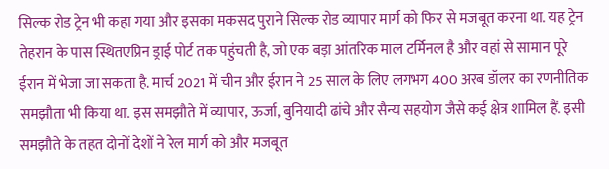सिल्क रोड ट्रेन भी कहा गया और इसका मकसद पुराने सिल्क रोड व्यापार मार्ग को फिर से मजबूत करना था. यह ट्रेन तेहरान के पास स्थितएप्रिन ड्राई पोर्ट तक पहुंचती है, जो एक बड़ा आंतरिक माल टर्मिनल है और वहां से सामान पूरे ईरान में भेजा जा सकता है. मार्च 2021 में चीन और ईरान ने 25 साल के लिए लगभग 400 अरब डॉलर का रणनीतिक समझौता भी किया था. इस समझौते में व्यापार, ऊर्जा, बुनियादी ढांचे और सैन्य सहयोग जैसे कई क्षेत्र शामिल हैं. इसी समझौते के तहत दोनों देशों ने रेल मार्ग को और मजबूत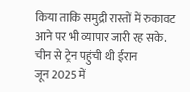किया ताकि समुद्री रास्तों में रुकावट आने पर भी व्यापार जारी रह सके.
चीन से ट्रेन पहुंची थी ईरान
जून 2025 में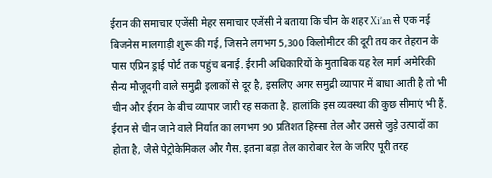ईरान की समाचार एजेंसी मेहर समाचार एजेंसी ने बताया कि चीन के शहर Xi’an से एक नई बिजनेस मालगाड़ी शुरू की गई, जिसने लगभग 5,300 किलोमीटर की दूरी तय कर तेहरान के पास एप्रिन ड्राई पोर्ट तक पहुंच बनाई. ईरानी अधिकारियों के मुताबिक यह रेल मार्ग अमेरिकी सैन्य मौजूदगी वाले समुद्री इलाकों से दूर है, इसलिए अगर समुद्री व्यापार में बाधा आती है तो भी चीन और ईरान के बीच व्यापार जारी रह सकता है. हालांकि इस व्यवस्था की कुछ सीमाएं भी हैं. ईरान से चीन जाने वाले निर्यात का लगभग 90 प्रतिशत हिस्सा तेल और उससे जुड़े उत्पादों का होता है, जैसे पेट्रोकेमिकल और गैस. इतना बड़ा तेल कारोबार रेल के जरिए पूरी तरह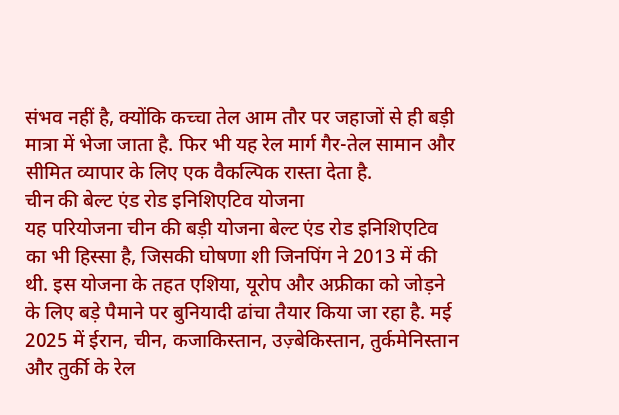संभव नहीं है, क्योंकि कच्चा तेल आम तौर पर जहाजों से ही बड़ी मात्रा में भेजा जाता है. फिर भी यह रेल मार्ग गैर-तेल सामान और सीमित व्यापार के लिए एक वैकल्पिक रास्ता देता है.
चीन की बेल्ट एंड रोड इनिशिएटिव योजना
यह परियोजना चीन की बड़ी योजना बेल्ट एंड रोड इनिशिएटिव का भी हिस्सा है, जिसकी घोषणा शी जिनपिंग ने 2013 में की थी. इस योजना के तहत एशिया, यूरोप और अफ्रीका को जोड़ने के लिए बड़े पैमाने पर बुनियादी ढांचा तैयार किया जा रहा है. मई 2025 में ईरान, चीन, कजाकिस्तान, उज़्बेकिस्तान, तुर्कमेनिस्तान और तुर्की के रेल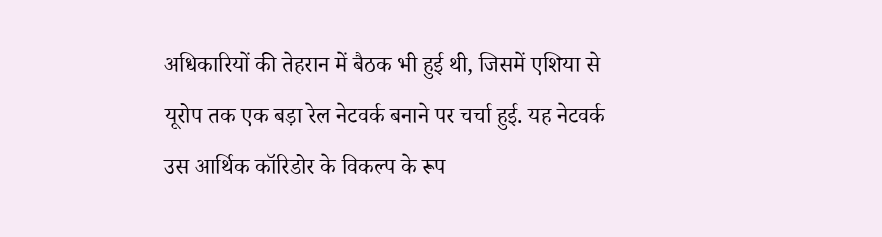अधिकारियों की तेहरान में बैठक भी हुई थी, जिसमें एशिया से यूरोप तक एक बड़ा रेल नेटवर्क बनाने पर चर्चा हुई. यह नेटवर्क उस आर्थिक कॉरिडोर के विकल्प के रूप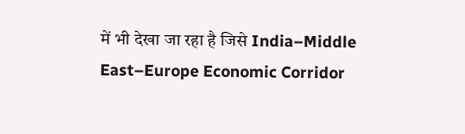में भी देखा जा रहा है जिसे India–Middle East–Europe Economic Corridor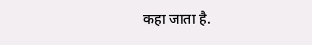कहा जाता है.